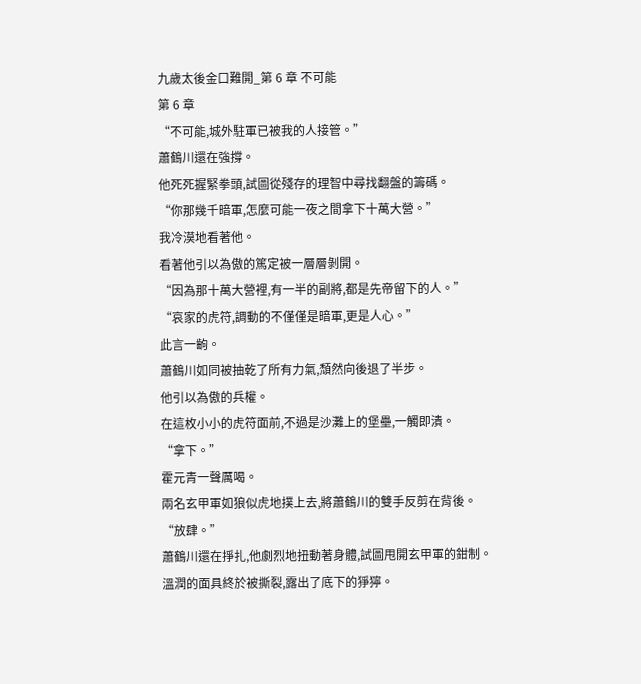九歲太後金口難開_第 6 章 不可能
第 6 章
“不可能,城外駐軍已被我的人接管。”
蕭鶴川還在強撐。
他死死握緊拳頭,試圖從殘存的理智中尋找翻盤的籌碼。
“你那幾千暗軍,怎麼可能一夜之間拿下十萬大營。”
我冷漠地看著他。
看著他引以為傲的篤定被一層層剝開。
“因為那十萬大營裡,有一半的副將,都是先帝留下的人。”
“哀家的虎符,調動的不僅僅是暗軍,更是人心。”
此言一齣。
蕭鶴川如同被抽乾了所有力氣,頹然向後退了半步。
他引以為傲的兵權。
在這枚小小的虎符面前,不過是沙灘上的堡壘,一觸即潰。
“拿下。”
霍元青一聲厲喝。
兩名玄甲軍如狼似虎地撲上去,將蕭鶴川的雙手反剪在背後。
“放肆。”
蕭鶴川還在掙扎,他劇烈地扭動著身體,試圖甩開玄甲軍的鉗制。
溫潤的面具終於被撕裂,露出了底下的猙獰。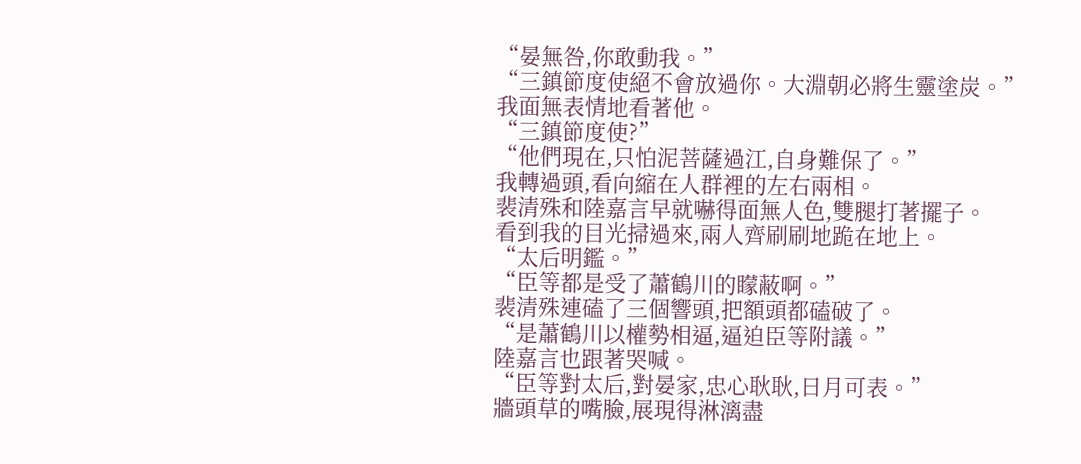“晏無咎,你敢動我。”
“三鎮節度使絕不會放過你。大淵朝必將生靈塗炭。”
我面無表情地看著他。
“三鎮節度使?”
“他們現在,只怕泥菩薩過江,自身難保了。”
我轉過頭,看向縮在人群裡的左右兩相。
裴清殊和陸嘉言早就嚇得面無人色,雙腿打著擺子。
看到我的目光掃過來,兩人齊刷刷地跪在地上。
“太后明鑑。”
“臣等都是受了蕭鶴川的矇蔽啊。”
裴清殊連磕了三個響頭,把額頭都磕破了。
“是蕭鶴川以權勢相逼,逼迫臣等附議。”
陸嘉言也跟著哭喊。
“臣等對太后,對晏家,忠心耿耿,日月可表。”
牆頭草的嘴臉,展現得淋漓盡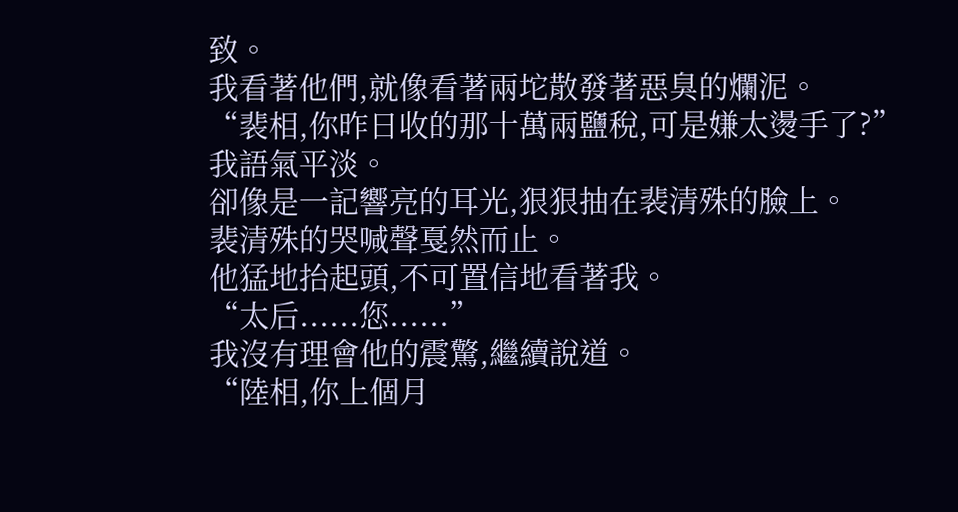致。
我看著他們,就像看著兩坨散發著惡臭的爛泥。
“裴相,你昨日收的那十萬兩鹽稅,可是嫌太燙手了?”
我語氣平淡。
卻像是一記響亮的耳光,狠狠抽在裴清殊的臉上。
裴清殊的哭喊聲戛然而止。
他猛地抬起頭,不可置信地看著我。
“太后......您......”
我沒有理會他的震驚,繼續說道。
“陸相,你上個月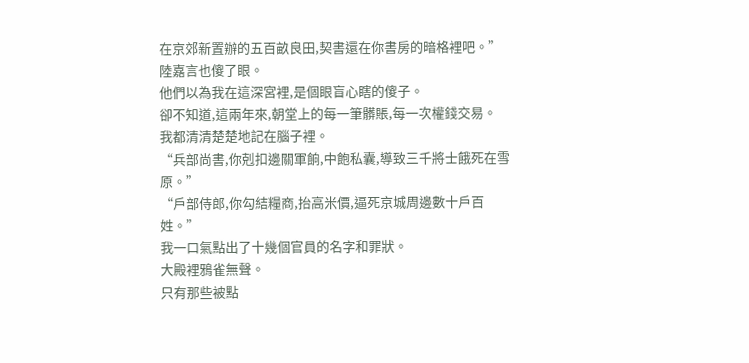在京郊新置辦的五百畝良田,契書還在你書房的暗格裡吧。”
陸嘉言也傻了眼。
他們以為我在這深宮裡,是個眼盲心瞎的傻子。
卻不知道,這兩年來,朝堂上的每一筆髒賬,每一次權錢交易。
我都清清楚楚地記在腦子裡。
“兵部尚書,你剋扣邊關軍餉,中飽私囊,導致三千將士餓死在雪原。”
“戶部侍郎,你勾結糧商,抬高米價,逼死京城周邊數十戶百姓。”
我一口氣點出了十幾個官員的名字和罪狀。
大殿裡鴉雀無聲。
只有那些被點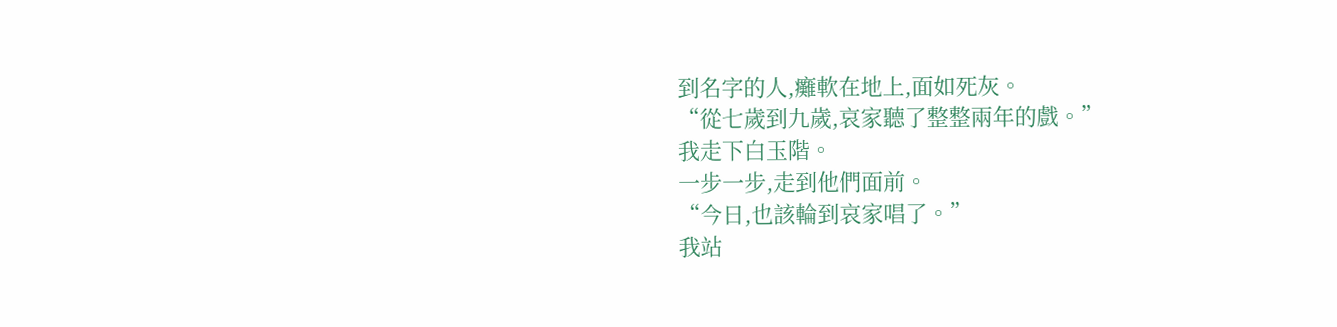到名字的人,癱軟在地上,面如死灰。
“從七歲到九歲,哀家聽了整整兩年的戲。”
我走下白玉階。
一步一步,走到他們面前。
“今日,也該輪到哀家唱了。”
我站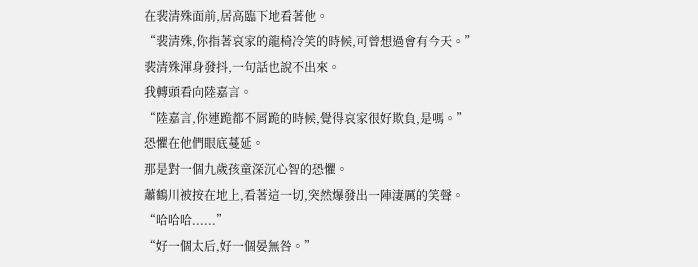在裴清殊面前,居高臨下地看著他。
“裴清殊,你指著哀家的龍椅冷笑的時候,可曾想過會有今天。”
裴清殊渾身發抖,一句話也說不出來。
我轉頭看向陸嘉言。
“陸嘉言,你連跪都不屑跪的時候,覺得哀家很好欺負,是嗎。”
恐懼在他們眼底蔓延。
那是對一個九歲孩童深沉心智的恐懼。
蕭鶴川被按在地上,看著這一切,突然爆發出一陣淒厲的笑聲。
“哈哈哈......”
“好一個太后,好一個晏無咎。”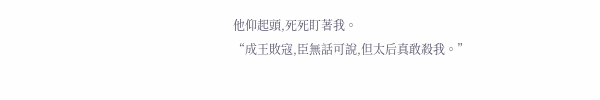他仰起頭,死死盯著我。
“成王敗寇,臣無話可說,但太后真敢殺我。”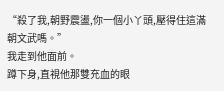“殺了我,朝野震盪,你一個小丫頭,壓得住這滿朝文武嗎。”
我走到他面前。
蹲下身,直視他那雙充血的眼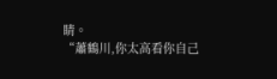睛。
“蕭鶴川,你太高看你自己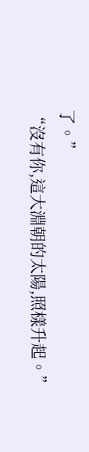了。”
“沒有你,這大淵朝的太陽,照樣升起。”